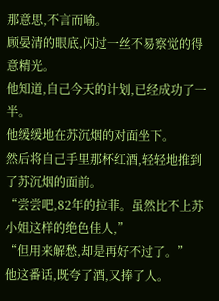那意思,不言而喻。
顾晏清的眼底,闪过一丝不易察觉的得意精光。
他知道,自己今天的计划,已经成功了一半。
他缓缓地在苏沉烟的对面坐下。
然后将自己手里那杯红酒,轻轻地推到了苏沉烟的面前。
“尝尝吧,82年的拉菲。虽然比不上苏小姐这样的绝色佳人,”
“但用来解愁,却是再好不过了。”
他这番话,既夸了酒,又捧了人。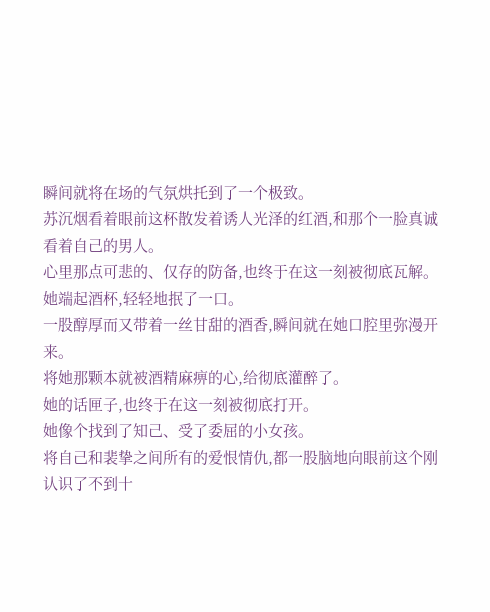瞬间就将在场的气氛烘托到了一个极致。
苏沉烟看着眼前这杯散发着诱人光泽的红酒,和那个一脸真诚看着自己的男人。
心里那点可悲的、仅存的防备,也终于在这一刻被彻底瓦解。
她端起酒杯,轻轻地抿了一口。
一股醇厚而又带着一丝甘甜的酒香,瞬间就在她口腔里弥漫开来。
将她那颗本就被酒精麻痹的心,给彻底灌醉了。
她的话匣子,也终于在这一刻被彻底打开。
她像个找到了知己、受了委屈的小女孩。
将自己和裴挚之间所有的爱恨情仇,都一股脑地向眼前这个刚认识了不到十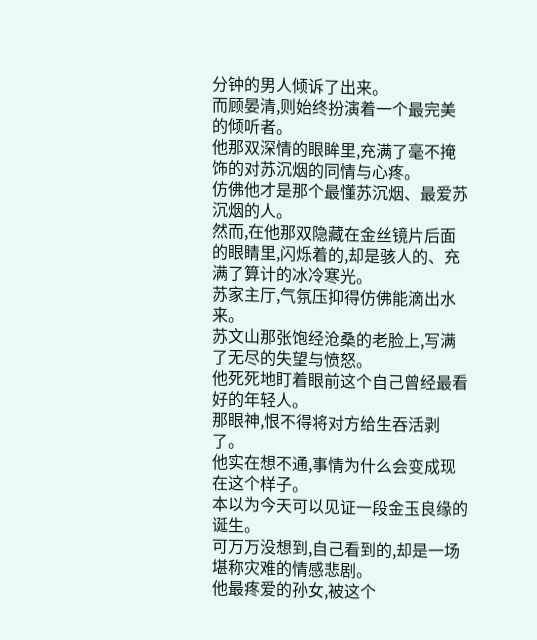分钟的男人倾诉了出来。
而顾晏清,则始终扮演着一个最完美的倾听者。
他那双深情的眼眸里,充满了毫不掩饰的对苏沉烟的同情与心疼。
仿佛他才是那个最懂苏沉烟、最爱苏沉烟的人。
然而,在他那双隐藏在金丝镜片后面的眼睛里,闪烁着的,却是骇人的、充满了算计的冰冷寒光。
苏家主厅,气氛压抑得仿佛能滴出水来。
苏文山那张饱经沧桑的老脸上,写满了无尽的失望与愤怒。
他死死地盯着眼前这个自己曾经最看好的年轻人。
那眼神,恨不得将对方给生吞活剥了。
他实在想不通,事情为什么会变成现在这个样子。
本以为今天可以见证一段金玉良缘的诞生。
可万万没想到,自己看到的,却是一场堪称灾难的情感悲剧。
他最疼爱的孙女,被这个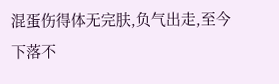混蛋伤得体无完肤,负气出走,至今下落不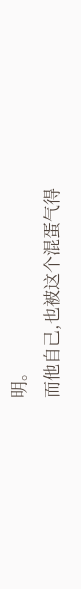明。
而他自己,也被这个混蛋气得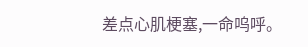差点心肌梗塞,一命呜呼。